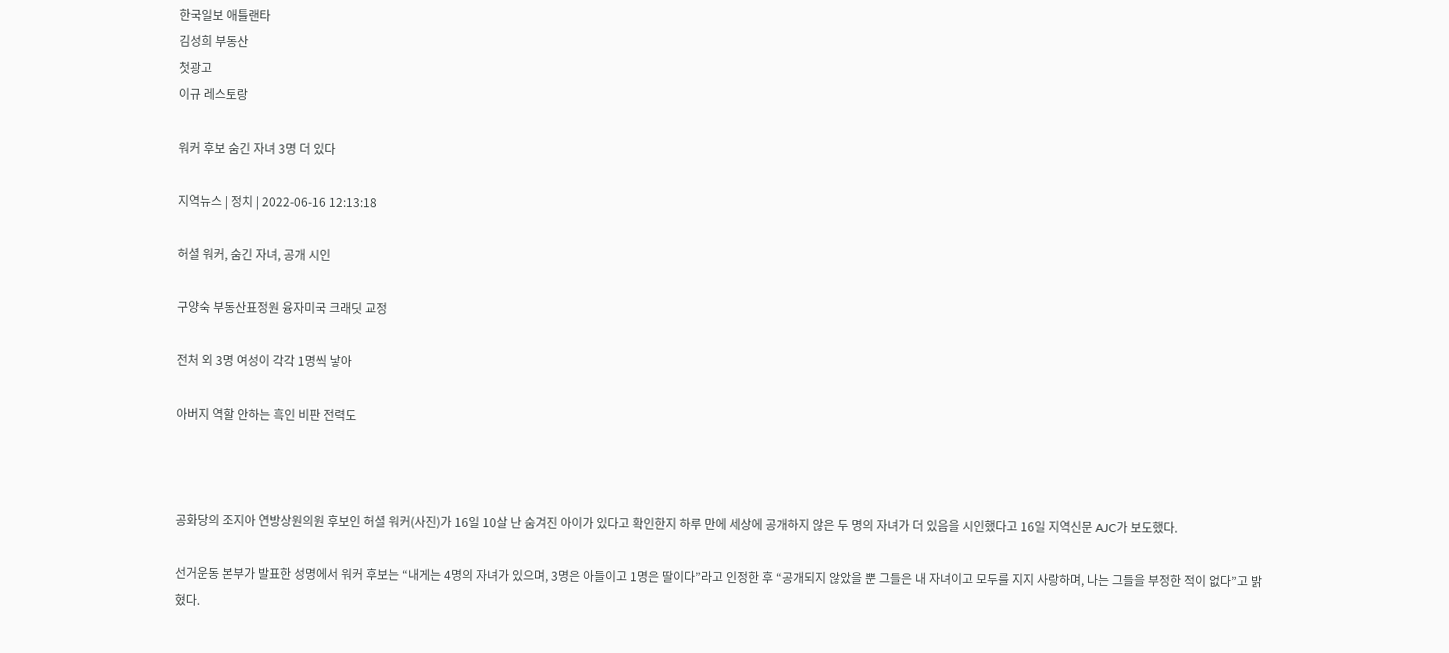한국일보 애틀랜타
김성희 부동산
첫광고
이규 레스토랑

워커 후보 숨긴 자녀 3명 더 있다

지역뉴스 | 정치 | 2022-06-16 12:13:18

허셜 워커, 숨긴 자녀, 공개 시인

구양숙 부동산표정원 융자미국 크래딧 교정

전처 외 3명 여성이 각각 1명씩 낳아

아버지 역할 안하는 흑인 비판 전력도



공화당의 조지아 연방상원의원 후보인 허셜 워커(사진)가 16일 10살 난 숨겨진 아이가 있다고 확인한지 하루 만에 세상에 공개하지 않은 두 명의 자녀가 더 있음을 시인했다고 16일 지역신문 AJC가 보도했다.

선거운동 본부가 발표한 성명에서 워커 후보는 “내게는 4명의 자녀가 있으며, 3명은 아들이고 1명은 딸이다”라고 인정한 후 “공개되지 않았을 뿐 그들은 내 자녀이고 모두를 지지 사랑하며, 나는 그들을 부정한 적이 없다”고 밝혔다.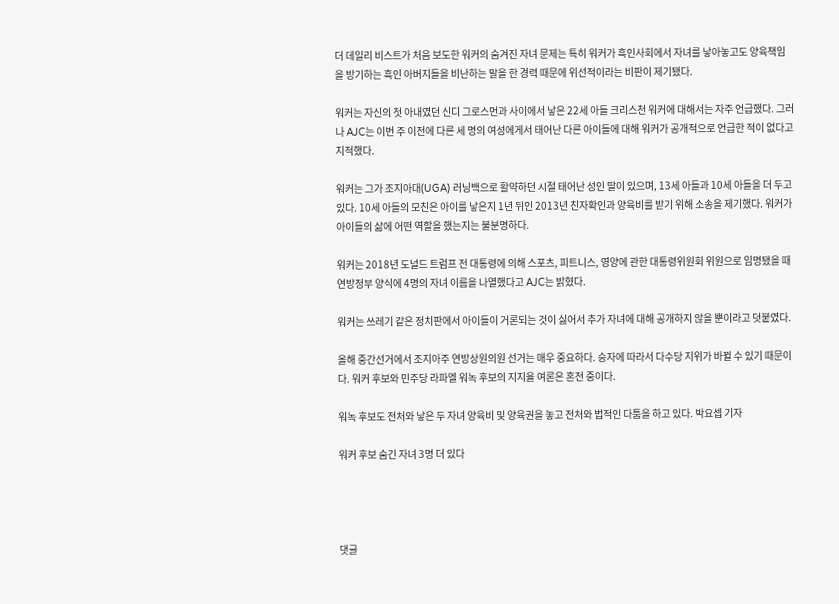더 데일리 비스트가 처음 보도한 워커의 숨겨진 자녀 문제는 특히 워커가 흑인사회에서 자녀를 낳아놓고도 양육책임을 방기하는 흑인 아버지들을 비난하는 말을 한 경력 때문에 위선적이라는 비판이 제기됐다.

워커는 자신의 첫 아내였던 신디 그로스먼과 사이에서 낳은 22세 아들 크리스천 워커에 대해서는 자주 언급했다. 그러나 AJC는 이번 주 이전에 다른 세 명의 여성에게서 태어난 다른 아이들에 대해 워커가 공개적으로 언급한 적이 없다고 지적했다.

워커는 그가 조지아대(UGA) 러닝백으로 활약하던 시절 태어난 성인 딸이 있으며, 13세 아들과 10세 아들을 더 두고 있다. 10세 아들의 모친은 아이를 낳은지 1년 뒤인 2013년 친자확인과 양육비를 받기 위해 소송을 제기했다. 워커가 아이들의 삶에 어떤 역할을 했는지는 불분명하다.

워커는 2018년 도널드 트럼프 전 대통령에 의해 스포츠, 피트니스, 영양에 관한 대통령위원회 위원으로 임명됐을 때 연방정부 양식에 4명의 자녀 이름을 나열했다고 AJC는 밝혔다.

워커는 쓰레기 같은 정치판에서 아이들이 거론되는 것이 싫어서 추가 자녀에 대해 공개하지 않을 뿐이라고 덧붙였다.

올해 중간선거에서 조지아주 연방상원의원 선거는 매우 중요하다. 승자에 따라서 다수당 지위가 바뀔 수 있기 때문이다. 워커 후보와 민주당 라파엘 워녹 후보의 지지율 여론은 혼전 중이다.

워녹 후보도 전처와 낳은 두 자녀 양육비 및 양육권을 놓고 전처와 법적인 다툼을 하고 있다. 박요셉 기자

워커 후보 숨긴 자녀 3명 더 있다




댓글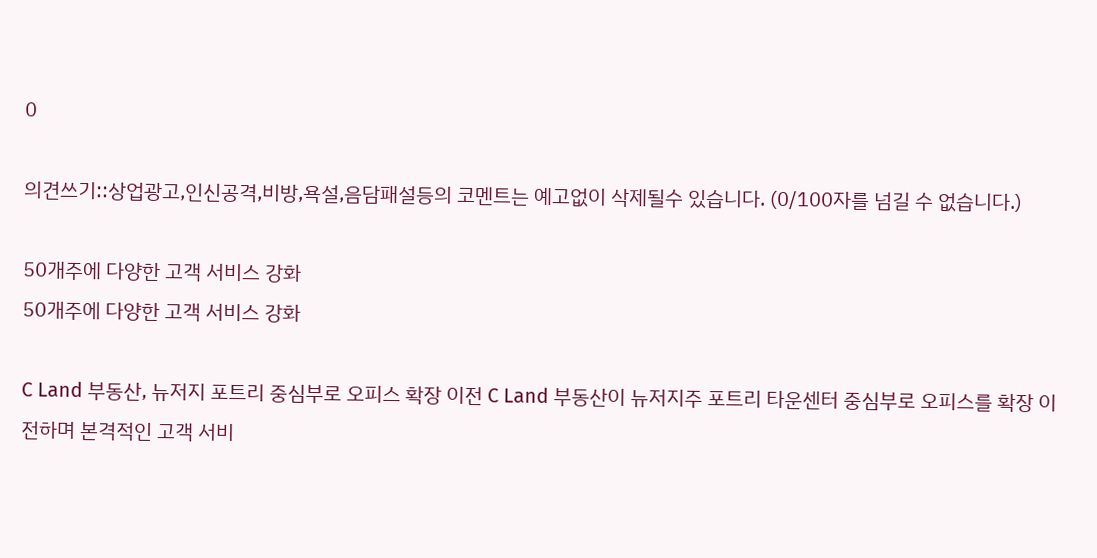0

의견쓰기::상업광고,인신공격,비방,욕설,음담패설등의 코멘트는 예고없이 삭제될수 있습니다. (0/100자를 넘길 수 없습니다.)

50개주에 다양한 고객 서비스 강화
50개주에 다양한 고객 서비스 강화

C Land 부동산, 뉴저지 포트리 중심부로 오피스 확장 이전 C Land 부동산이 뉴저지주 포트리 타운센터 중심부로 오피스를 확장 이전하며 본격적인 고객 서비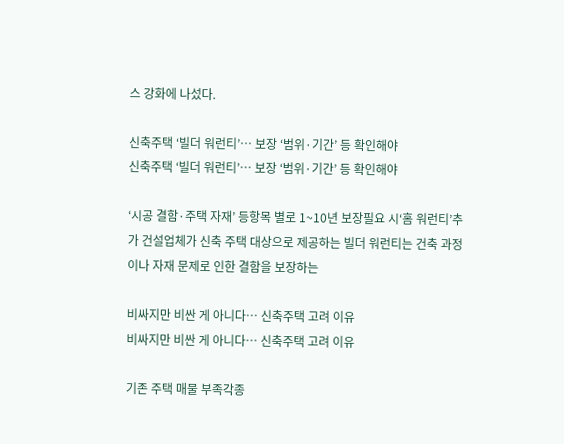스 강화에 나섰다.

신축주택 ‘빌더 워런티’… 보장 ‘범위·기간’ 등 확인해야
신축주택 ‘빌더 워런티’… 보장 ‘범위·기간’ 등 확인해야

‘시공 결함·주택 자재’ 등항목 별로 1~10년 보장필요 시‘홈 워런티’추가 건설업체가 신축 주택 대상으로 제공하는 빌더 워런티는 건축 과정이나 자재 문제로 인한 결함을 보장하는

비싸지만 비싼 게 아니다… 신축주택 고려 이유
비싸지만 비싼 게 아니다… 신축주택 고려 이유

기존 주택 매물 부족각종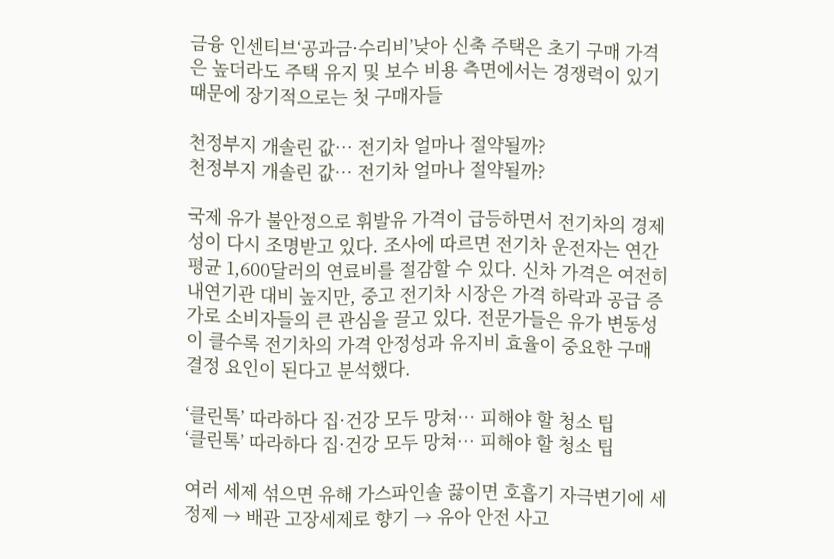금융 인센티브‘공과금·수리비’낮아 신축 주택은 초기 구매 가격은 높더라도 주택 유지 및 보수 비용 측면에서는 경쟁력이 있기 때문에 장기적으로는 첫 구매자들

천정부지 개솔린 값… 전기차 얼마나 절약될까?
천정부지 개솔린 값… 전기차 얼마나 절약될까?

국제 유가 불안정으로 휘발유 가격이 급등하면서 전기차의 경제성이 다시 조명받고 있다. 조사에 따르면 전기차 운전자는 연간 평균 1,600달러의 연료비를 절감할 수 있다. 신차 가격은 여전히 내연기관 대비 높지만, 중고 전기차 시장은 가격 하락과 공급 증가로 소비자들의 큰 관심을 끌고 있다. 전문가들은 유가 변동성이 클수록 전기차의 가격 안정성과 유지비 효율이 중요한 구매 결정 요인이 된다고 분석했다.

‘클린톡’ 따라하다 집·건강 모두 망쳐… 피해야 할 청소 팁
‘클린톡’ 따라하다 집·건강 모두 망쳐… 피해야 할 청소 팁

여러 세제 섞으면 유해 가스파인솔 끓이면 호흡기 자극변기에 세정제 → 배관 고장세제로 향기 → 유아 안전 사고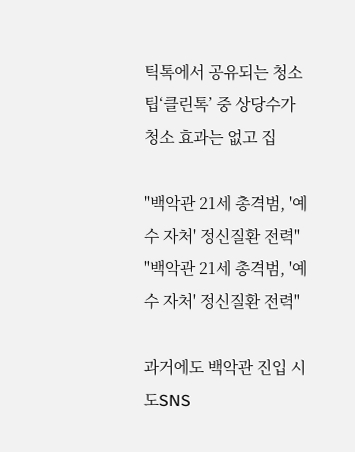틱톡에서 공유되는 청소 팁‘클린톡’ 중 상당수가 청소 효과는 없고 집

"백악관 21세 총격범, '예수 자처' 정신질환 전력"
"백악관 21세 총격범, '예수 자처' 정신질환 전력"

과거에도 백악관 진입 시도SNS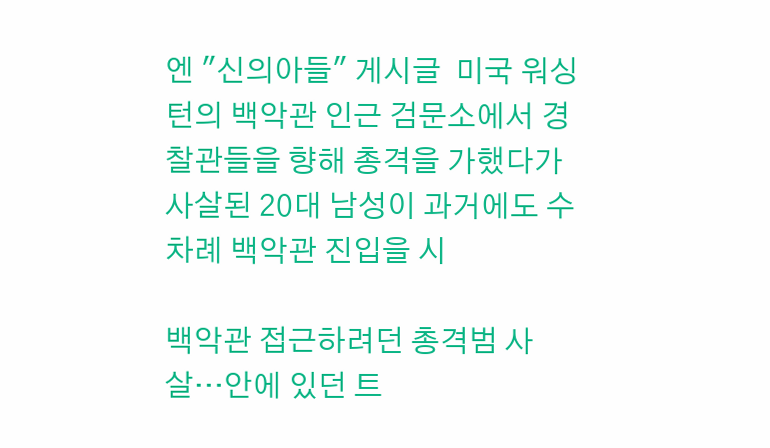엔 "신의아들" 게시글  미국 워싱턴의 백악관 인근 검문소에서 경찰관들을 향해 총격을 가했다가 사살된 20대 남성이 과거에도 수차례 백악관 진입을 시

백악관 접근하려던 총격범 사살…안에 있던 트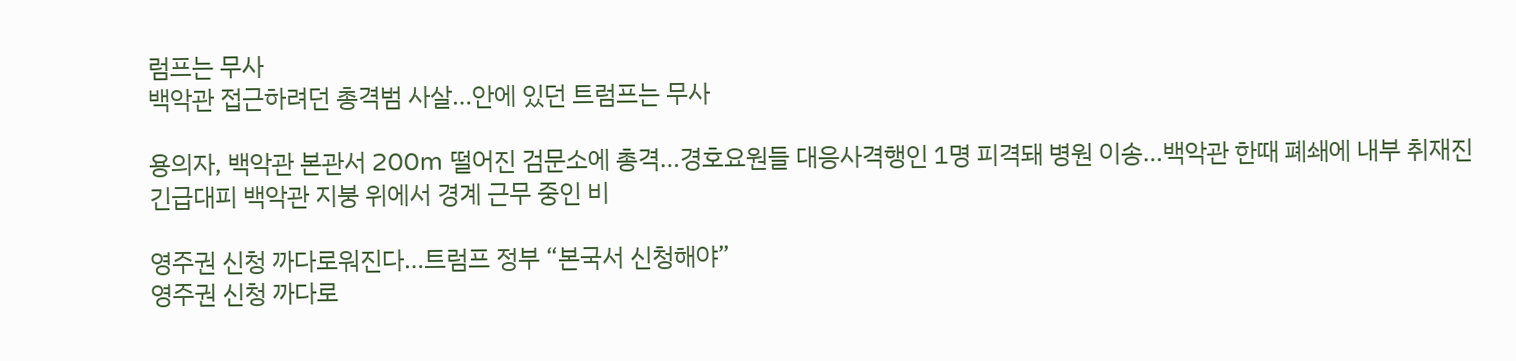럼프는 무사
백악관 접근하려던 총격범 사살…안에 있던 트럼프는 무사

용의자, 백악관 본관서 200m 떨어진 검문소에 총격…경호요원들 대응사격행인 1명 피격돼 병원 이송…백악관 한때 폐쇄에 내부 취재진 긴급대피 백악관 지붕 위에서 경계 근무 중인 비

영주권 신청 까다로워진다…트럼프 정부 “본국서 신청해야”
영주권 신청 까다로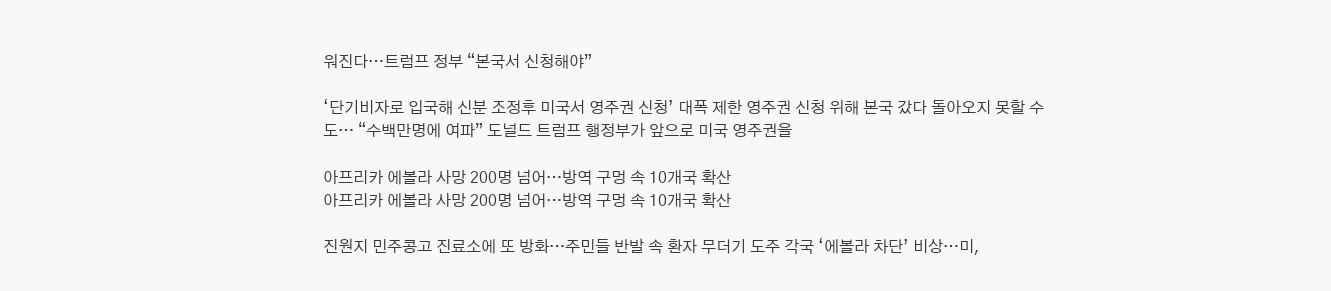워진다…트럼프 정부 “본국서 신청해야”

‘단기비자로 입국해 신분 조정후 미국서 영주권 신청’ 대폭 제한 영주권 신청 위해 본국 갔다 돌아오지 못할 수도… “수백만명에 여파” 도널드 트럼프 행정부가 앞으로 미국 영주권을

아프리카 에볼라 사망 200명 넘어…방역 구멍 속 10개국 확산
아프리카 에볼라 사망 200명 넘어…방역 구멍 속 10개국 확산

진원지 민주콩고 진료소에 또 방화…주민들 반발 속 환자 무더기 도주 각국 ‘에볼라 차단’ 비상…미,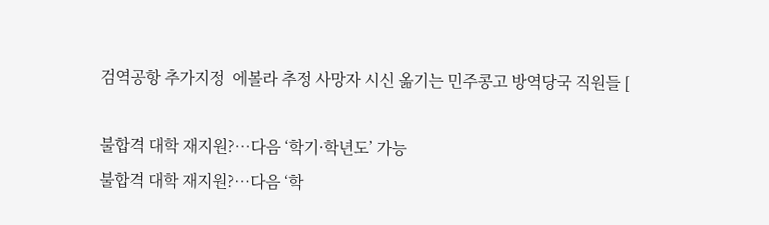검역공항 추가지정  에볼라 추정 사망자 시신 옮기는 민주콩고 방역당국 직원들 [

불합격 대학 재지원?…다음 ‘학기·학년도’ 가능
불합격 대학 재지원?…다음 ‘학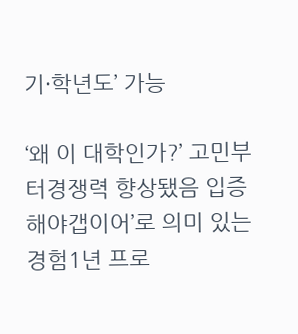기·학년도’ 가능

‘왜 이 대학인가?’ 고민부터경쟁력 향상됐음 입증해야갭이어’로 의미 있는 경험1년 프로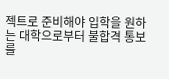젝트로 준비해야 입학을 원하는 대학으로부터 불합격 통보를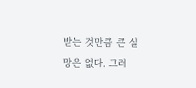받는 것만큼 큰 실망은 없다. 그러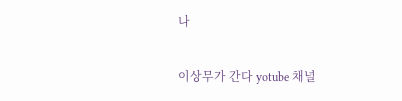나

이상무가 간다 yotube 채널